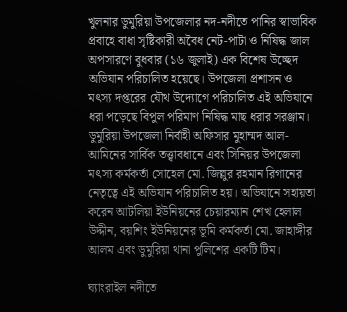খুলনার ডুমুরিয়া উপজেলার নদ-নদীতে পানির স্বাভাবিক প্রবাহে বাধা সৃষ্টিকারী অবৈধ নেট-পাটা ও নিষিদ্ধ জাল অপসারণে বুধবার (১৬ জুলাই) এক বিশেষ উচ্ছেদ অভিযান পরিচালিত হয়েছে। উপজেলা প্রশাসন ও মৎস্য দপ্তরের যৌথ উদ্যোগে পরিচালিত এই অভিযানে ধরা পড়েছে বিপুল পরিমাণ নিষিদ্ধ মাছ ধরার সরঞ্জাম।
ডুমুরিয়া উপজেলা নির্বাহী অফিসার মুহাম্মদ আল-আমিনের সার্বিক তত্ত্বাবধানে এবং সিনিয়র উপজেলা মৎস্য কর্মকর্তা সোহেল মো. জিল্লুর রহমান রিগানের নেতৃত্বে এই অভিযান পরিচালিত হয়। অভিযানে সহায়তা করেন আটলিয়া ইউনিয়নের চেয়ারম্যান শেখ হেলাল উদ্দীন, বয়শিং ইউনিয়নের ভূমি কর্মকর্তা মো. জাহাঙ্গীর আলম এবং ডুমুরিয়া থানা পুলিশের একটি টিম।

ঘ্যাংরাইল নদীতে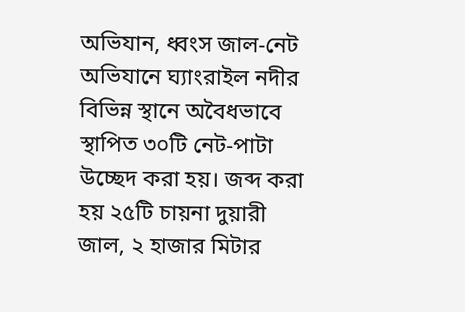অভিযান, ধ্বংস জাল-নেট
অভিযানে ঘ্যাংরাইল নদীর বিভিন্ন স্থানে অবৈধভাবে স্থাপিত ৩০টি নেট-পাটা উচ্ছেদ করা হয়। জব্দ করা হয় ২৫টি চায়না দুয়ারী জাল, ২ হাজার মিটার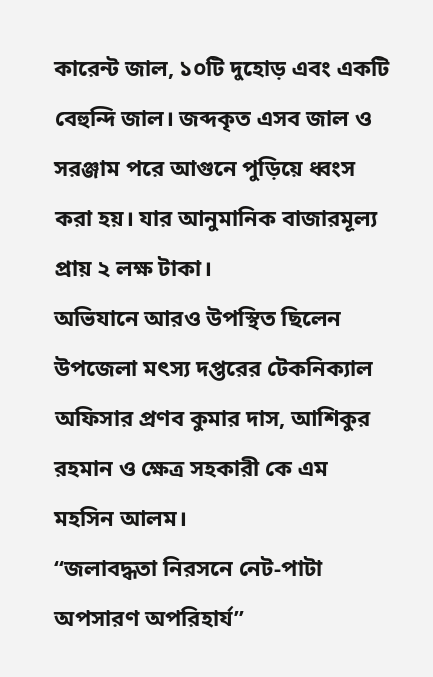কারেন্ট জাল, ১০টি দুহোড় এবং একটি বেহুন্দি জাল। জব্দকৃত এসব জাল ও সরঞ্জাম পরে আগুনে পুড়িয়ে ধ্বংস করা হয়। যার আনুমানিক বাজারমূল্য প্রায় ২ লক্ষ টাকা।
অভিযানে আরও উপস্থিত ছিলেন উপজেলা মৎস্য দপ্তরের টেকনিক্যাল অফিসার প্রণব কুমার দাস, আশিকুর রহমান ও ক্ষেত্র সহকারী কে এম মহসিন আলম।
“জলাবদ্ধতা নিরসনে নেট-পাটা অপসারণ অপরিহার্য”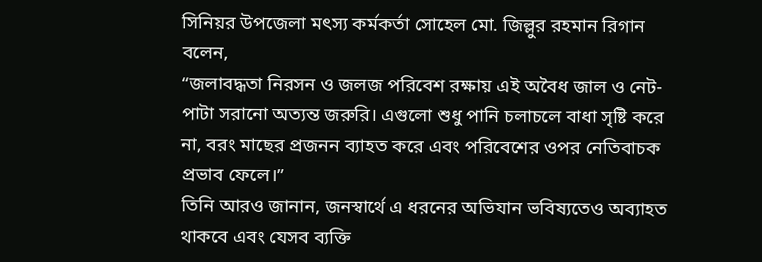সিনিয়র উপজেলা মৎস্য কর্মকর্তা সোহেল মো. জিল্লুর রহমান রিগান বলেন,
“জলাবদ্ধতা নিরসন ও জলজ পরিবেশ রক্ষায় এই অবৈধ জাল ও নেট-পাটা সরানো অত্যন্ত জরুরি। এগুলো শুধু পানি চলাচলে বাধা সৃষ্টি করে না, বরং মাছের প্রজনন ব্যাহত করে এবং পরিবেশের ওপর নেতিবাচক প্রভাব ফেলে।”
তিনি আরও জানান, জনস্বার্থে এ ধরনের অভিযান ভবিষ্যতেও অব্যাহত থাকবে এবং যেসব ব্যক্তি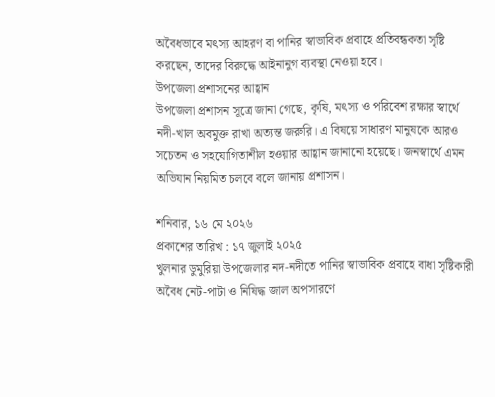অবৈধভাবে মৎস্য আহরণ বা পানির স্বাভাবিক প্রবাহে প্রতিবন্ধকতা সৃষ্টি করছেন, তাদের বিরুদ্ধে আইনানুগ ব্যবস্থা নেওয়া হবে।
উপজেলা প্রশাসনের আহ্বান
উপজেলা প্রশাসন সূত্রে জানা গেছে, কৃষি, মৎস্য ও পরিবেশ রক্ষার স্বার্থে নদী-খাল অবমুক্ত রাখা অত্যন্ত জরুরি। এ বিষয়ে সাধারণ মানুষকে আরও সচেতন ও সহযোগিতাশীল হওয়ার আহ্বান জানানো হয়েছে। জনস্বার্থে এমন অভিযান নিয়মিত চলবে বলে জানায় প্রশাসন।

শনিবার, ১৬ মে ২০২৬
প্রকাশের তারিখ : ১৭ জুলাই ২০২৫
খুলনার ডুমুরিয়া উপজেলার নদ-নদীতে পানির স্বাভাবিক প্রবাহে বাধা সৃষ্টিকারী অবৈধ নেট-পাটা ও নিষিদ্ধ জাল অপসারণে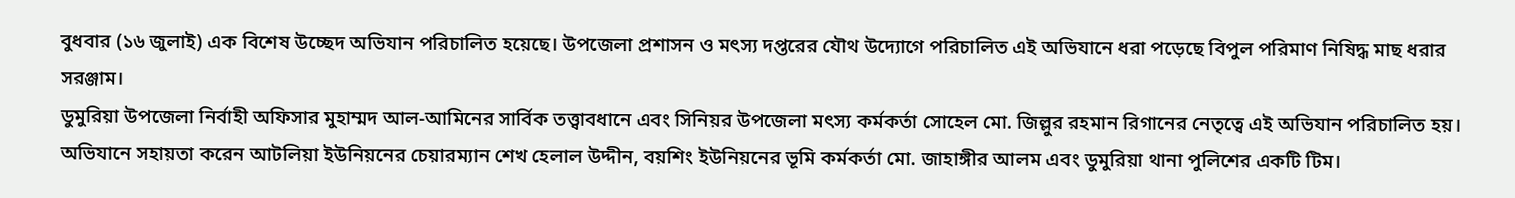বুধবার (১৬ জুলাই) এক বিশেষ উচ্ছেদ অভিযান পরিচালিত হয়েছে। উপজেলা প্রশাসন ও মৎস্য দপ্তরের যৌথ উদ্যোগে পরিচালিত এই অভিযানে ধরা পড়েছে বিপুল পরিমাণ নিষিদ্ধ মাছ ধরার সরঞ্জাম।
ডুমুরিয়া উপজেলা নির্বাহী অফিসার মুহাম্মদ আল-আমিনের সার্বিক তত্ত্বাবধানে এবং সিনিয়র উপজেলা মৎস্য কর্মকর্তা সোহেল মো. জিল্লুর রহমান রিগানের নেতৃত্বে এই অভিযান পরিচালিত হয়। অভিযানে সহায়তা করেন আটলিয়া ইউনিয়নের চেয়ারম্যান শেখ হেলাল উদ্দীন, বয়শিং ইউনিয়নের ভূমি কর্মকর্তা মো. জাহাঙ্গীর আলম এবং ডুমুরিয়া থানা পুলিশের একটি টিম।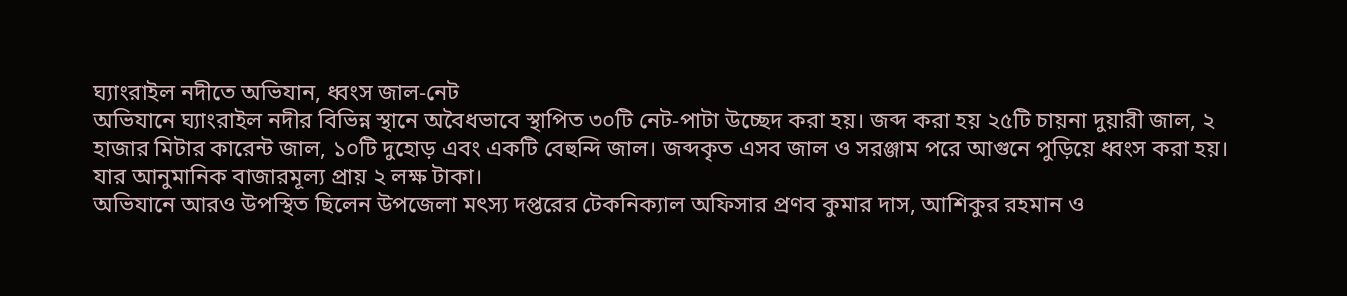ঘ্যাংরাইল নদীতে অভিযান, ধ্বংস জাল-নেট
অভিযানে ঘ্যাংরাইল নদীর বিভিন্ন স্থানে অবৈধভাবে স্থাপিত ৩০টি নেট-পাটা উচ্ছেদ করা হয়। জব্দ করা হয় ২৫টি চায়না দুয়ারী জাল, ২ হাজার মিটার কারেন্ট জাল, ১০টি দুহোড় এবং একটি বেহুন্দি জাল। জব্দকৃত এসব জাল ও সরঞ্জাম পরে আগুনে পুড়িয়ে ধ্বংস করা হয়। যার আনুমানিক বাজারমূল্য প্রায় ২ লক্ষ টাকা।
অভিযানে আরও উপস্থিত ছিলেন উপজেলা মৎস্য দপ্তরের টেকনিক্যাল অফিসার প্রণব কুমার দাস, আশিকুর রহমান ও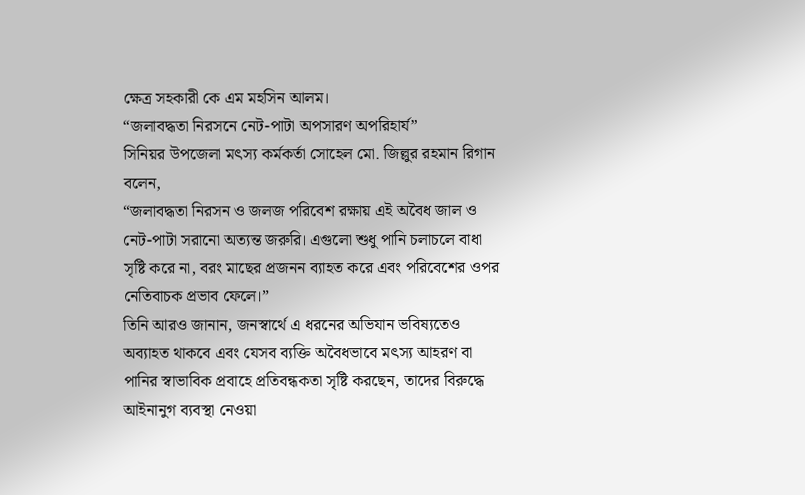ক্ষেত্র সহকারী কে এম মহসিন আলম।
“জলাবদ্ধতা নিরসনে নেট-পাটা অপসারণ অপরিহার্য”
সিনিয়র উপজেলা মৎস্য কর্মকর্তা সোহেল মো. জিল্লুর রহমান রিগান বলেন,
“জলাবদ্ধতা নিরসন ও জলজ পরিবেশ রক্ষায় এই অবৈধ জাল ও নেট-পাটা সরানো অত্যন্ত জরুরি। এগুলো শুধু পানি চলাচলে বাধা সৃষ্টি করে না, বরং মাছের প্রজনন ব্যাহত করে এবং পরিবেশের ওপর নেতিবাচক প্রভাব ফেলে।”
তিনি আরও জানান, জনস্বার্থে এ ধরনের অভিযান ভবিষ্যতেও অব্যাহত থাকবে এবং যেসব ব্যক্তি অবৈধভাবে মৎস্য আহরণ বা পানির স্বাভাবিক প্রবাহে প্রতিবন্ধকতা সৃষ্টি করছেন, তাদের বিরুদ্ধে আইনানুগ ব্যবস্থা নেওয়া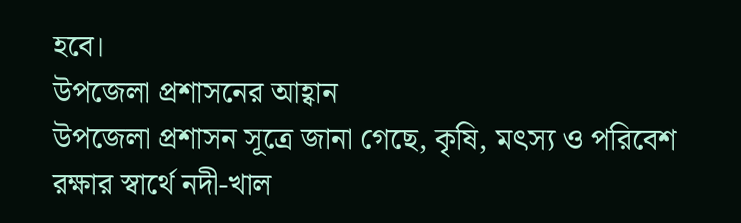হবে।
উপজেলা প্রশাসনের আহ্বান
উপজেলা প্রশাসন সূত্রে জানা গেছে, কৃষি, মৎস্য ও পরিবেশ রক্ষার স্বার্থে নদী-খাল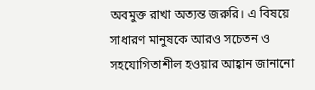অবমুক্ত রাখা অত্যন্ত জরুরি। এ বিষয়ে সাধারণ মানুষকে আরও সচেতন ও সহযোগিতাশীল হওয়ার আহ্বান জানানো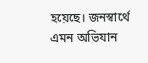হয়েছে। জনস্বার্থে এমন অভিযান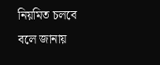নিয়মিত চলবে বলে জানায়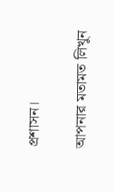প্রশাসন।

আপনার মতামত লিখুন